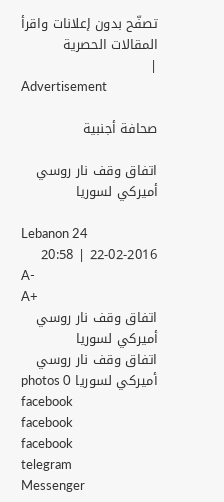تصفّح بدون إعلانات واقرأ المقالات الحصرية
|
Advertisement

صحافة أجنبية

اتفاق وقف نار روسي أميركي لسوريا

Lebanon 24
22-02-2016 | 20:58
A-
A+
اتفاق وقف نار روسي أميركي لسوريا
اتفاق وقف نار روسي أميركي لسوريا photos 0
facebook
facebook
facebook
telegram
Messenger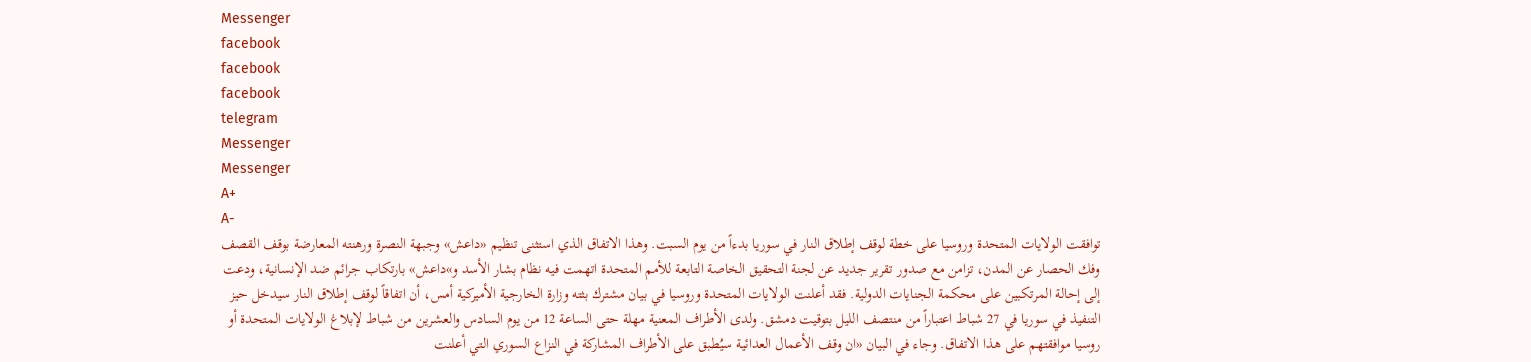Messenger
facebook
facebook
facebook
telegram
Messenger
Messenger
A+
A-
توافقت الولايات المتحدة وروسيا على خطة لوقف إطلاق النار في سوريا بدءاً من يوم السبت. وهذا الاتفاق الذي استثنى تنظيم «داعش» وجبهة النصرة ورهنته المعارضة بوقف القصف وفك الحصار عن المدن، تزامن مع صدور تقرير جديد عن لجنة التحقيق الخاصة التابعة للأمم المتحدة اتهمت فيه نظام بشار الأسد و»داعش» بارتكاب جرائم ضد الإنسانية، ودعت إلى إحالة المرتكبين على محكمة الجنايات الدولية. فقد أعلنت الولايات المتحدة وروسيا في بيان مشترك بثته وزارة الخارجية الأميركية أمس، أن اتفاقاً لوقف إطلاق النار سيدخل حيز التنفيذ في سوريا في 27 شباط اعتباراً من منتصف الليل بتوقيت دمشق. ولدى الأطراف المعنية مهلة حتى الساعة 12 من يوم السادس والعشرين من شباط لإبلاغ الولايات المتحدة أو روسيا موافقتهم على هذا الاتفاق. وجاء في البيان «ان وقف الأعمال العدائية سيُطبق على الأطراف المشاركة في النزاع السوري التي أعلنت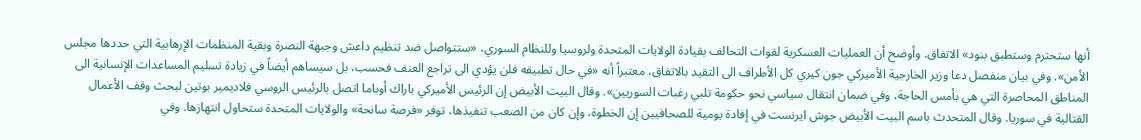أنها ستحترم وستطبق بنود» الاتفاق. وأوضح أن العمليات العسكرية لقوات التحالف بقيادة الولايات المتحدة ولروسيا وللنظام السوري، «ستتواصل ضد تنظيم داعش وجبهة النصرة وبقية المنظمات الإرهابية التي حددها مجلس الأمن». وفي بيان منفصل دعا وزير الخارجية الأميركي جون كيري كل الأطراف الى التقيد بالاتفاق، معتبراً أنه «في حال تطبيقه فلن يؤدي الى تراجع العنف فحسب، بل سيساهم أيضاً في زيادة تسليم المساعدات الإنسانية الى المناطق المحاصرة التي هي بأمس الحاجة، وفي ضمان انتقال سياسي نحو حكومة تلبي رغبات السوريين». وقال البيت الأبيض إن الرئيس الأميركي باراك أوباما اتصل بالرئيس الروسي فلاديمير بوتين لبحث وقف الأعمال القتالية في سوريا. وقال المتحدث باسم البيت الأبيض جوش ايرنست في إفادة يومية للصحافيين إن الخطوة، وإن كان من الصعب تنفيذها، توفر «فرصة سانحة» والولايات المتحدة ستحاول انتهازها. وفي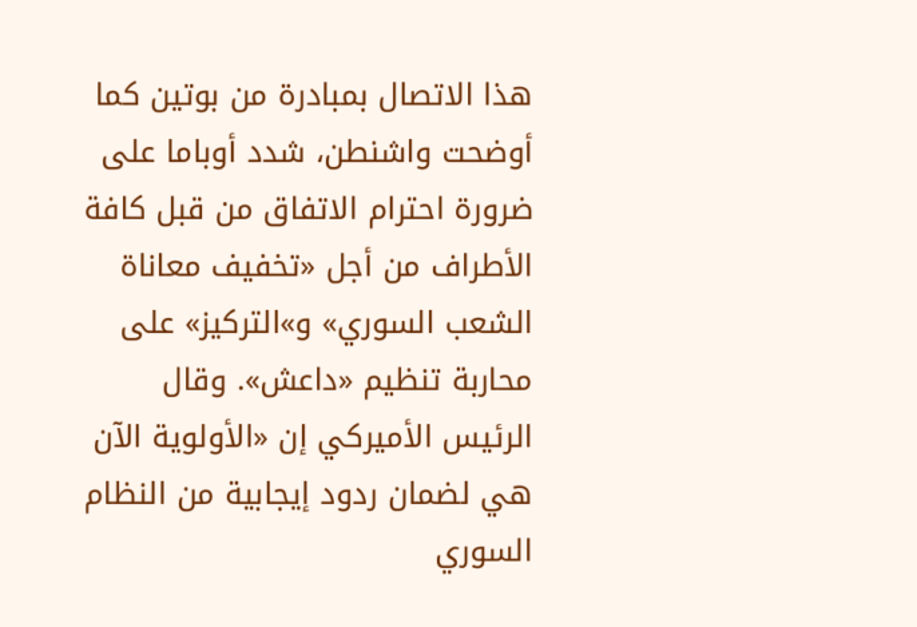هذا الاتصال بمبادرة من بوتين كما أوضحت واشنطن، شدد أوباما على ضرورة احترام الاتفاق من قبل كافة الأطراف من أجل «تخفيف معاناة الشعب السوري» و»التركيز» على محاربة تنظيم «داعش». وقال الرئيس الأميركي إن «الأولوية الآن هي لضمان ردود إيجابية من النظام السوري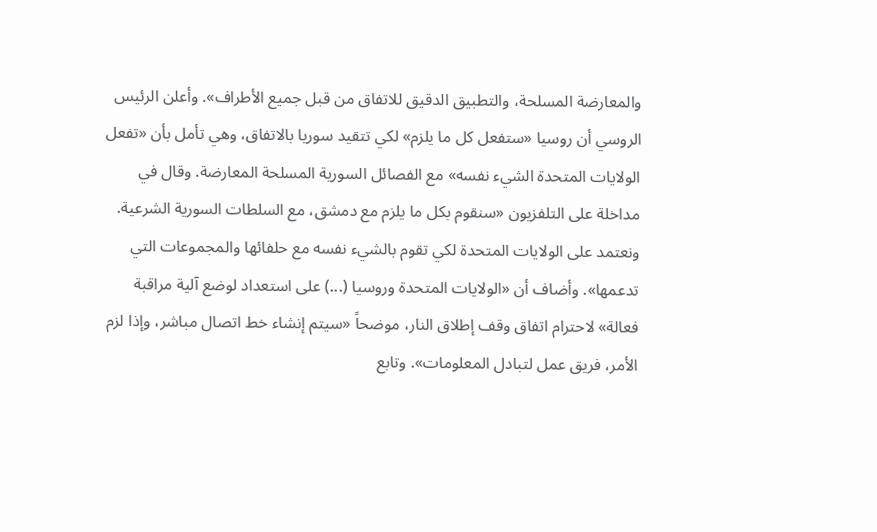والمعارضة المسلحة، والتطبيق الدقيق للاتفاق من قبل جميع الأطراف». وأعلن الرئيس الروسي أن روسيا «ستفعل كل ما يلزم» لكي تتقيد سوريا بالاتفاق، وهي تأمل بأن «تفعل الولايات المتحدة الشيء نفسه» مع الفصائل السورية المسلحة المعارضة. وقال في مداخلة على التلفزيون «سنقوم بكل ما يلزم مع دمشق، مع السلطات السورية الشرعية. ونعتمد على الولايات المتحدة لكي تقوم بالشيء نفسه مع حلفائها والمجموعات التي تدعمها». وأضاف أن «الولايات المتحدة وروسيا (...) على استعداد لوضع آلية مراقبة فعالة» لاحترام اتفاق وقف إطلاق النار، موضحاً «سيتم إنشاء خط اتصال مباشر، وإذا لزم الأمر، فريق عمل لتبادل المعلومات». وتابع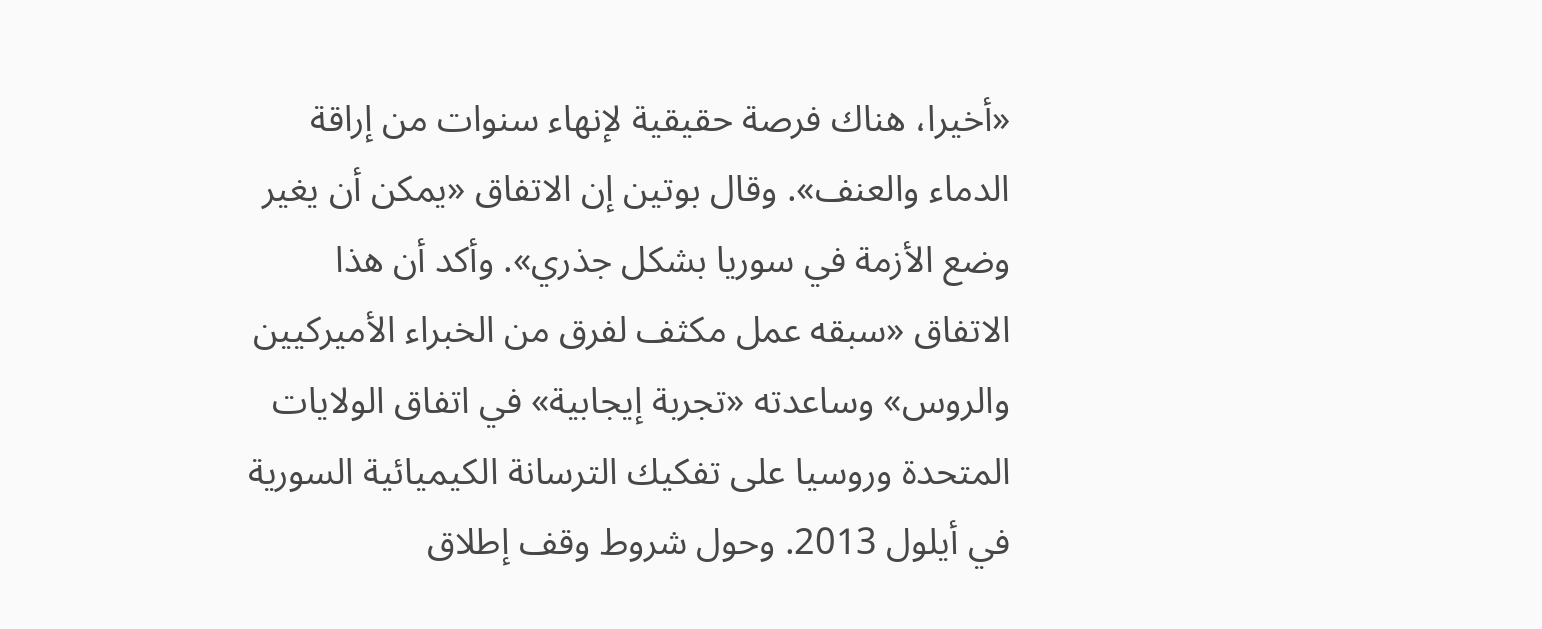«أخيرا، هناك فرصة حقيقية لإنهاء سنوات من إراقة الدماء والعنف». وقال بوتين إن الاتفاق «يمكن أن يغير وضع الأزمة في سوريا بشكل جذري». وأكد أن هذا الاتفاق «سبقه عمل مكثف لفرق من الخبراء الأميركيين والروس» وساعدته «تجربة إيجابية» في اتفاق الولايات المتحدة وروسيا على تفكيك الترسانة الكيميائية السورية في أيلول 2013. وحول شروط وقف إطلاق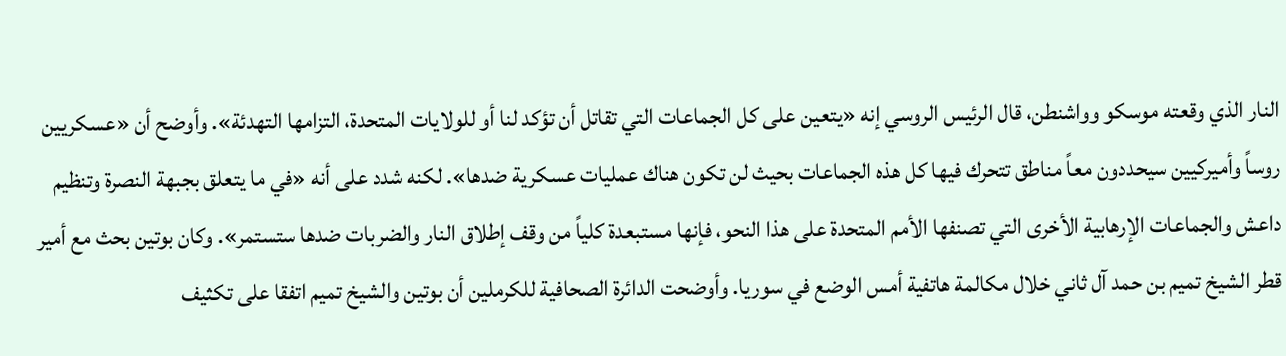النار الذي وقعته موسكو وواشنطن، قال الرئيس الروسي إنه «يتعين على كل الجماعات التي تقاتل أن تؤكد لنا أو للولايات المتحدة، التزامها التهدئة». وأوضح أن «عسكريين روساً وأميركيين سيحددون معاً مناطق تتحرك فيها كل هذه الجماعات بحيث لن تكون هناك عمليات عسكرية ضدها». لكنه شدد على أنه «في ما يتعلق بجبهة النصرة وتنظيم داعش والجماعات الإرهابية الأخرى التي تصنفها الأمم المتحدة على هذا النحو، فإنها مستبعدة كلياً من وقف إطلاق النار والضربات ضدها ستستمر». وكان بوتين بحث مع أمير قطر الشيخ تميم بن حمد آل ثاني خلال مكالمة هاتفية أمس الوضع في سوريا. وأوضحت الدائرة الصحافية للكرملين أن بوتين والشيخ تميم اتفقا على تكثيف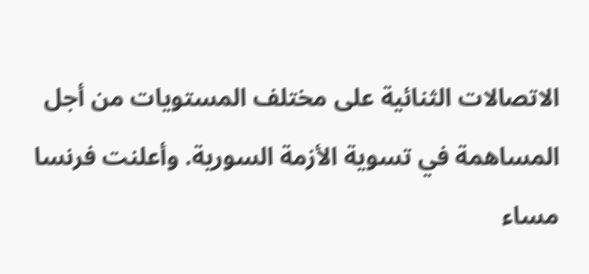الاتصالات الثنائية على مختلف المستويات من أجل المساهمة في تسوية الأزمة السورية. وأعلنت فرنسا مساء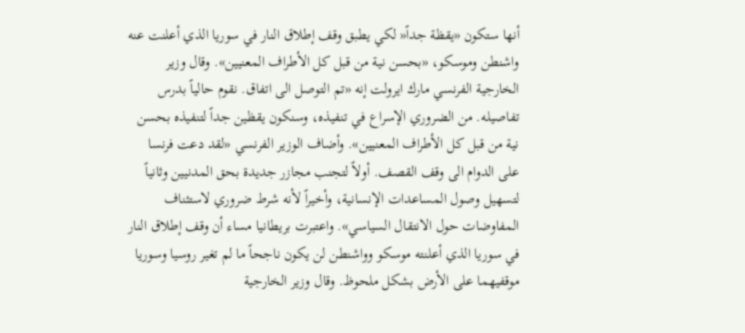أنها ستكون «يقظة جداً« لكي يطبق وقف إطلاق النار في سوريا الذي أعلنت عنه واشنطن وموسكو، «بحسن نية من قبل كل الأطراف المعنيين». وقال وزير الخارجية الفرنسي مارك ايرولت إنه «تم التوصل الى اتفاق. نقوم حالياً بدرس تفاصيله. من الضروري الإسراع في تنفيذه، وسنكون يقظين جداً لتنفيذه بحسن نية من قبل كل الأطراف المعنيين». وأضاف الوزير الفرنسي «لقد دعت فرنسا على الدوام الى وقف القصف. أولاً لتجنب مجازر جديدة بحق المدنيين وثانياً لتسهيل وصول المساعدات الإنسانية، وأخيراً لأنه شرط ضروري لاستئناف المفاوضات حول الانتقال السياسي». واعتبرت بريطانيا مساء أن وقف إطلاق النار في سوريا الذي أعلنته موسكو وواشنطن لن يكون ناجحاً ما لم تغير روسيا وسوريا موقفيهما على الأرض بشكل ملحوظ. وقال وزير الخارجية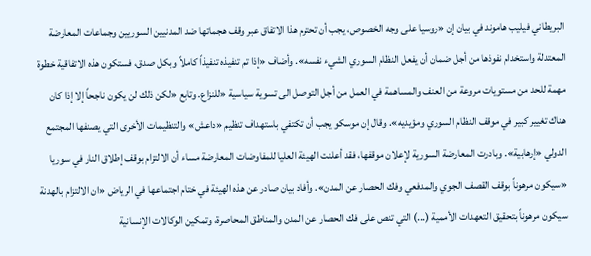البريطاني فيليب هاموند في بيان إن «روسيا على وجه الخصوص، يجب أن تحترم هذا الاتفاق عبر وقف هجماتها ضد المدنيين السوريين وجماعات المعارضة المعتدلة واستخدام نفوذها من أجل ضمان أن يفعل النظام السوري الشيء نفسه». وأضاف «إذا تم تنفيذه تنفيذاً كاملاً وبكل صدق، فستكون هذه الاتفاقية خطوة مهمة للحد من مستويات مروعة من العنف والمساهمة في العمل من أجل التوصل الى تسوية سياسية «للنزاع. وتابع «لكن ذلك لن يكون ناجحاً إلا إذا كان هناك تغيير كبير في موقف النظام السوري ومؤيديه». وقال إن موسكو يجب أن تكتفي باستهداف تنظيم «داعش» والتنظيمات الأخرى التي يصنفها المجتمع الدولي «إرهابية». وبادرت المعارضة السورية لإعلان موقفها، فقد أعلنت الهيئة العليا للمفاوضات المعارضة مساء أن الالتزام بوقف إطلاق النار في سوريا «سيكون مرهوناً بوقف القصف الجوي والمدفعي وفك الحصار عن المدن». وأفاد بيان صادر عن هذه الهيئة في ختام اجتماعها في الرياض «ان الالتزام بالهدنة سيكون مرهوناً بتحقيق التعهدات الأممية (...) التي تنص على فك الحصار عن المدن والمناطق المحاصرة، وتمكين الوكالات الإنسانية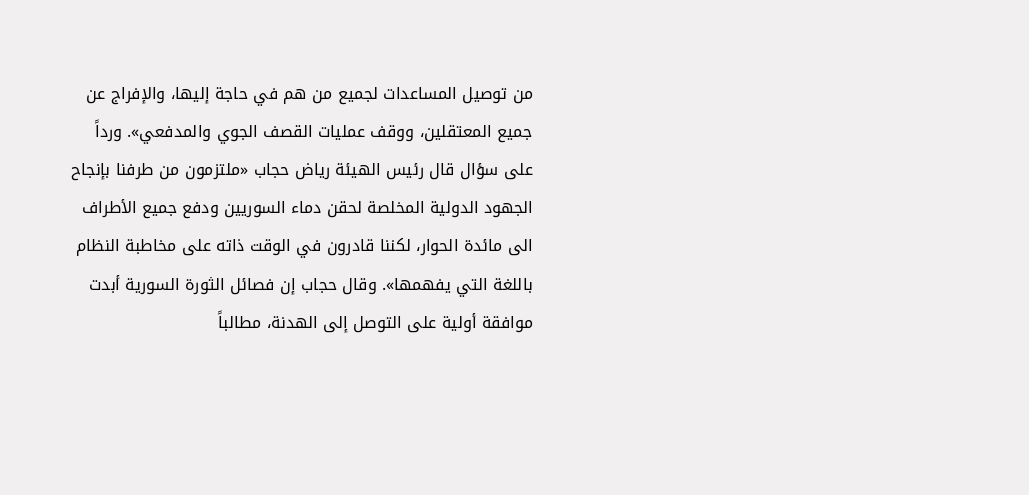من توصيل المساعدات لجميع من هم في حاجة إليها، والإفراج عن جميع المعتقلين، ووقف عمليات القصف الجوي والمدفعي». ورداً على سؤال قال رئيس الهيئة رياض حجاب «ملتزمون من طرفنا بإنجاح الجهود الدولية المخلصة لحقن دماء السوريين ودفع جميع الأطراف الى مائدة الحوار، لكننا قادرون في الوقت ذاته على مخاطبة النظام باللغة التي يفهمها». وقال حجاب إن فصائل الثورة السورية أبدت موافقة أولية على التوصل إلى الهدنة، مطالباً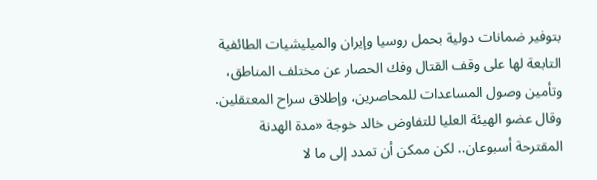بتوفير ضمانات دولية بحمل روسيا وإيران والميليشيات الطائفية التابعة لها على وقف القتال وفك الحصار عن مختلف المناطق، وتأمين وصول المساعدات للمحاصرين، وإطلاق سراح المعتقلين. وقال عضو الهيئة العليا للتفاوض خالد خوجة «مدة الهدنة المقترحة أسبوعان.. لكن ممكن أن تمدد إلى ما لا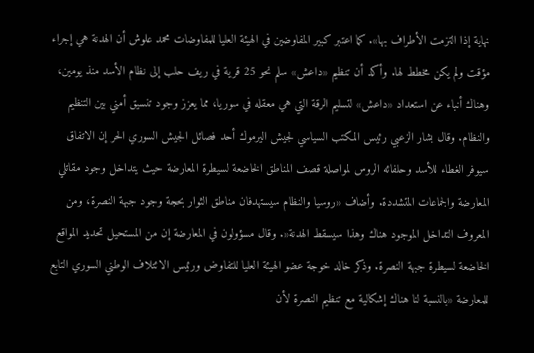نهاية إذا التزمت الأطراف بها». كما اعتبر كبير المفاوضين في الهيئة العليا للمفاوضات محمد علوش أن الهدنة هي إجراء مؤقت ولم يكن مخطط لها. وأكد أن تنظيم «داعش» سلم نحو 25 قرية في ريف حلب إلى نظام الأسد منذ يومين، وهناك أنباء عن استعداد «داعش» لتسليم الرقة التي هي معقله في سوريا، مما يعزز وجود تنسيق أمني بين التنظيم والنظام. وقال بشار الزعبي رئيس المكتب السياسي لجيش اليرموك أحد فصائل الجيش السوري الحر إن الاتفاق سيوفر الغطاء للأسد وحلفائه الروس لمواصلة قصف المناطق الخاضعة لسيطرة المعارضة حيث يتداخل وجود مقاتلي المعارضة والجماعات المتشددة. وأضاف «روسيا والنظام سيستهدفان مناطق الثوار بحجة وجود جبهة النصرة، ومن المعروف التداخل الموجود هناك وهذا سيسقط الهدنة«. وقال مسؤولون في المعارضة إن من المستحيل تحديد المواقع الخاضعة لسيطرة جبهة النصرة. وذكر خالد خوجة عضو الهيئة العليا للتفاوض ورئيس الائتلاف الوطني السوري التابع للمعارضة «بالنسبة لنا هناك إشكالية مع تنظيم النصرة لأن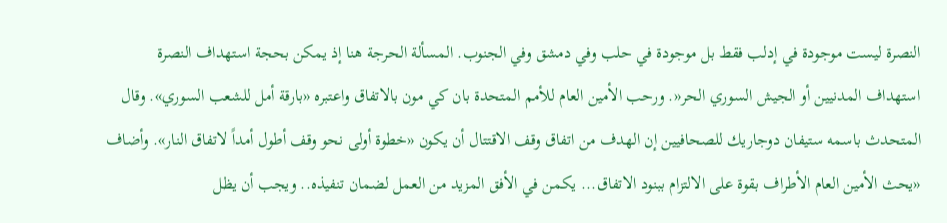النصرة ليست موجودة في إدلب فقط بل موجودة في حلب وفي دمشق وفي الجنوب. المسألة الحرجة هنا إذ يمكن بحجة استهداف النصرة استهداف المدنيين أو الجيش السوري الحر«. ورحب الأمين العام للأمم المتحدة بان كي مون بالاتفاق واعتبره «بارقة أمل للشعب السوري». وقال المتحدث باسمه ستيفان دوجاريك للصحافيين إن الهدف من اتفاق وقف الاقتتال أن يكون «خطوة أولى نحو وقف أطول أمداً لاتفاق النار». وأضاف «يحث الأمين العام الأطراف بقوة على الالتزام ببنود الاتفاق... يكمن في الأفق المزيد من العمل لضمان تنفيذه.. ويجب أن يظل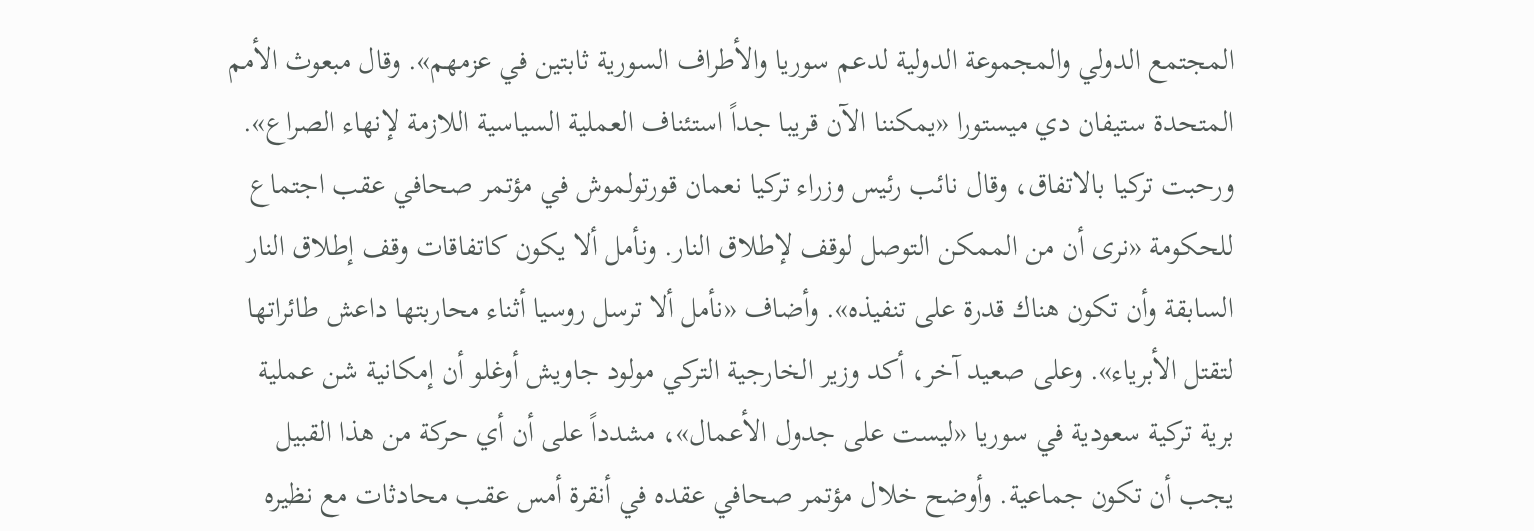المجتمع الدولي والمجموعة الدولية لدعم سوريا والأطراف السورية ثابتين في عزمهم». وقال مبعوث الأمم المتحدة ستيفان دي ميستورا «يمكننا الآن قريبا جداً استئناف العملية السياسية اللازمة لإنهاء الصراع». ورحبت تركيا بالاتفاق، وقال نائب رئيس وزراء تركيا نعمان قورتولموش في مؤتمر صحافي عقب اجتماع للحكومة «نرى أن من الممكن التوصل لوقف لإطلاق النار. ونأمل ألا يكون كاتفاقات وقف إطلاق النار السابقة وأن تكون هناك قدرة على تنفيذه». وأضاف «نأمل ألا ترسل روسيا أثناء محاربتها داعش طائراتها لتقتل الأبرياء». وعلى صعيد آخر، أكد وزير الخارجية التركي مولود جاويش أوغلو أن إمكانية شن عملية برية تركية سعودية في سوريا «ليست على جدول الأعمال»، مشدداً على أن أي حركة من هذا القبيل يجب أن تكون جماعية. وأوضح خلال مؤتمر صحافي عقده في أنقرة أمس عقب محادثات مع نظيره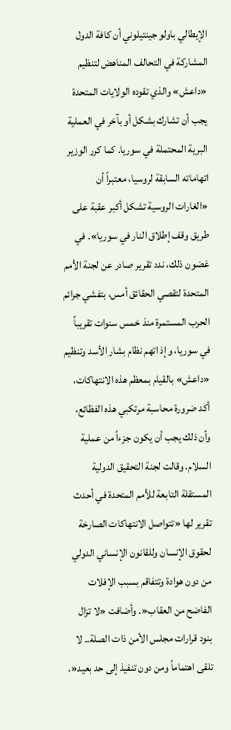الإيطالي باولو جينتيلوني أن كافة الدول المشاركة في التحالف المناهض لتنظيم «داعش» والذي تقوده الولايات المتحدة يجب أن تشارك بشكل أو بآخر في العملية البرية المحتملة في سوريا. كما كرر الوزير اتهاماته السابقة لروسيا، معتبراً أن «الغارات الروسية تشكل أكبر عقبة على طريق وقف إطلاق النار في سوريا». في غضون ذلك، ندد تقرير صادر عن لجنة الأمم المتحدة لتقصي الحقائق أمس، بتفشي جرائم الحرب المستمرة منذ خمس سنوات تقريباً في سوريا، وإذ اتهم نظام بشار الأسد وتنظيم «داعش» بالقيام بمعظم هذه الانتهاكات، أكد ضرورة محاسبة مرتكبي هذه الفظائع، وأن ذلك يجب أن يكون جزءاً من عملية السلام. وقالت لجنة التحقيق الدولية المستقلة التابعة للأمم المتحدة في أحدث تقرير لها «تتواصل الانتهاكات الصارخة لحقوق الإنسان وللقانون الإنساني الدولي من دون هوادة وتتفاقم بسبب الإفلات الفاضح من العقاب«. وأضافت «لا تزال بنود قرارات مجلس الأمن ذات الصلة.. لا تلقى اهتماماً ومن دون تنفيذ إلى حد بعيد«.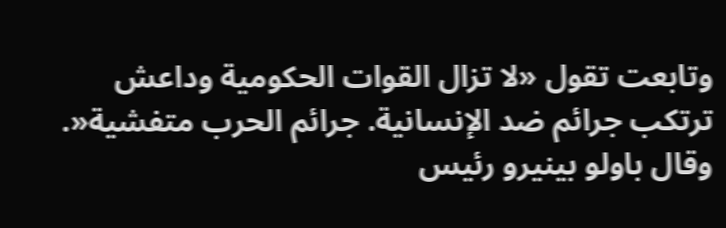وتابعت تقول «لا تزال القوات الحكومية وداعش ترتكب جرائم ضد الإنسانية. جرائم الحرب متفشية«. وقال باولو بينيرو رئيس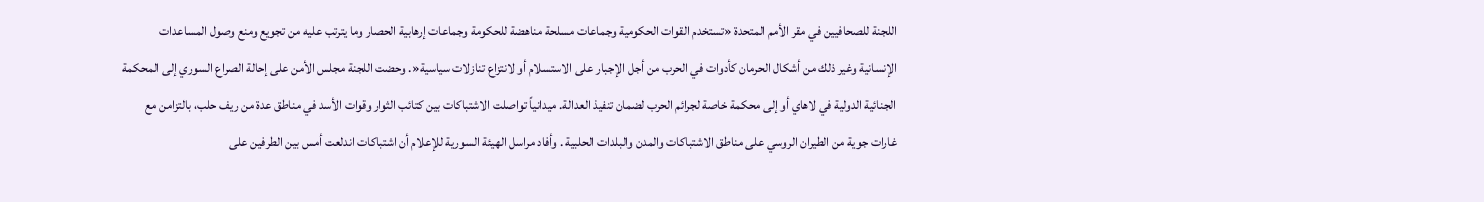اللجنة للصحافيين في مقر الأمم المتحدة «تستخدم القوات الحكومية وجماعات مسلحة مناهضة للحكومة وجماعات إرهابية الحصار وما يترتب عليه من تجويع ومنع وصول المساعدات الإنسانية وغير ذلك من أشكال الحرمان كأدوات في الحرب من أجل الإجبار على الاستسلام أو لانتزاع تنازلات سياسية«. وحضت اللجنة مجلس الأمن على إحالة الصراع السوري إلى المحكمة الجنائية الدولية في لاهاي أو إلى محكمة خاصة لجرائم الحرب لضمان تنفيذ العدالة. ميدانياً تواصلت الاشتباكات بين كتائب الثوار وقوات الأسد في مناطق عدة من ريف حلب، بالتزامن مع غارات جوية من الطيران الروسي على مناطق الاشتباكات والمدن والبلدات الحلبية . وأفاد مراسل الهيئة السورية للإعلام أن اشتباكات اندلعت أمس بين الطرفين على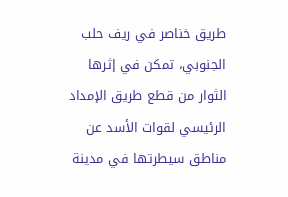طريق خناصر في ريف حلب الجنوبي، تمكن في إثرها الثوار من قطع طريق الإمداد الرئيسي لقوات الأسد عن مناطق سيطرتها في مدينة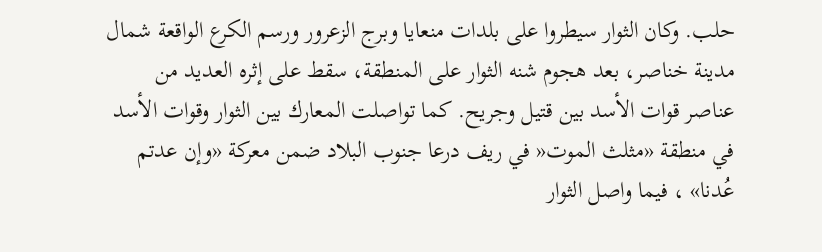حلب. وكان الثوار سيطروا على بلدات منعايا وبرج الزعرور ورسم الكرع الواقعة شمال مدينة خناصر، بعد هجوم شنه الثوار على المنطقة، سقط على إثره العديد من عناصر قوات الأسد بين قتيل وجريح. كما تواصلت المعارك بين الثوار وقوات الأسد في منطقة «مثلث الموت« في ريف درعا جنوب البلاد ضمن معركة «وإن عدتم عُدنا» ، فيما واصل الثوار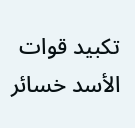تكبيد قوات الأسد خسائر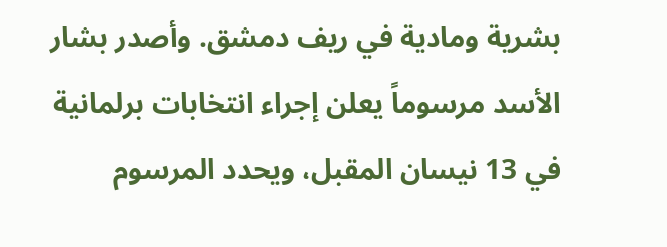بشرية ومادية في ريف دمشق. وأصدر بشار الأسد مرسوماً يعلن إجراء انتخابات برلمانية في 13 نيسان المقبل، ويحدد المرسوم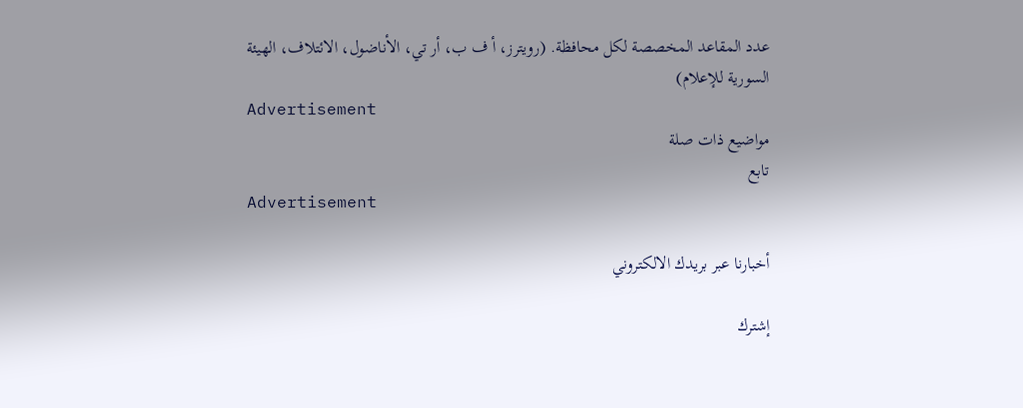عدد المقاعد المخصصة لكل محافظة. (رويترز، أ ف ب، أر تي، الأناضول، الائتلاف، الهيئة السورية للإعلام)
Advertisement
مواضيع ذات صلة
تابع
Advertisement

أخبارنا عبر بريدك الالكتروني

إشترك